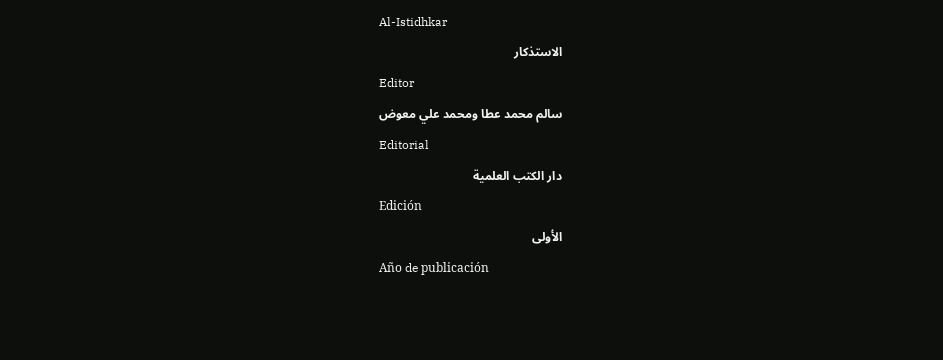Al-Istidhkar
الاستذكار
Editor
سالم محمد عطا ومحمد علي معوض
Editorial
دار الكتب العلمية
Edición
الأولى
Año de publicación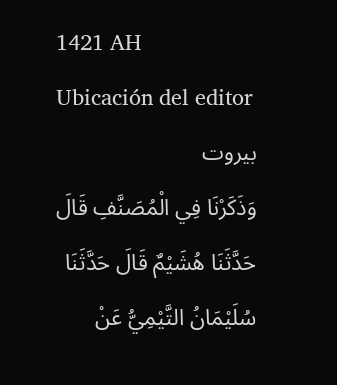1421 AH
Ubicación del editor
بيروت
وَذَكَرْنَا فِي الْمُصَنَّفِ قَالَ حَدَّثَنَا هُشَيْمٌ قَالَ حَدَّثَنَا سُلَيْمَانُ التَّيْمِيُّ عَنْ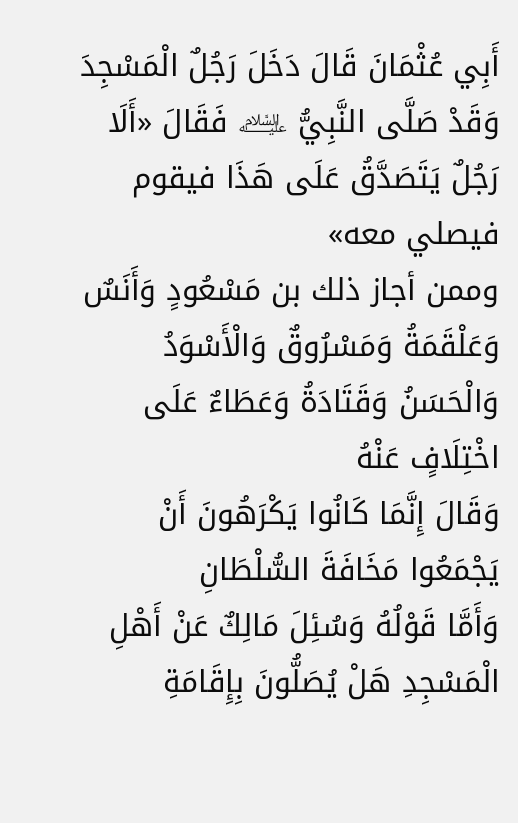أَبِي عُثْمَانَ قَالَ دَخَلَ رَجُلٌ الْمَسْجِدَ وَقَدْ صَلَّى النَّبِيُّ ﵇ فَقَالَ «أَلَا رَجُلٌ يَتَصَدَّقُ عَلَى هَذَا فيقوم فيصلي معه»
وممن أجاز ذلك بن مَسْعُودٍ وَأَنَسٌ وَعَلْقَمَةُ وَمَسْرُوقٌ وَالْأَسْوَدُ وَالْحَسَنُ وَقَتَادَةُ وَعَطَاءٌ عَلَى اخْتِلَافٍ عَنْهُ
وَقَالَ إِنَّمَا كَانُوا يَكْرَهُونَ أَنْ يَجْمَعُوا مَخَافَةَ السُّلْطَانِ
وَأَمَّا قَوْلُهُ وَسُئِلَ مَالِكٌ عَنْ أَهْلِ الْمَسْجِدِ هَلْ يُصَلُّونَ بِإِقَامَةِ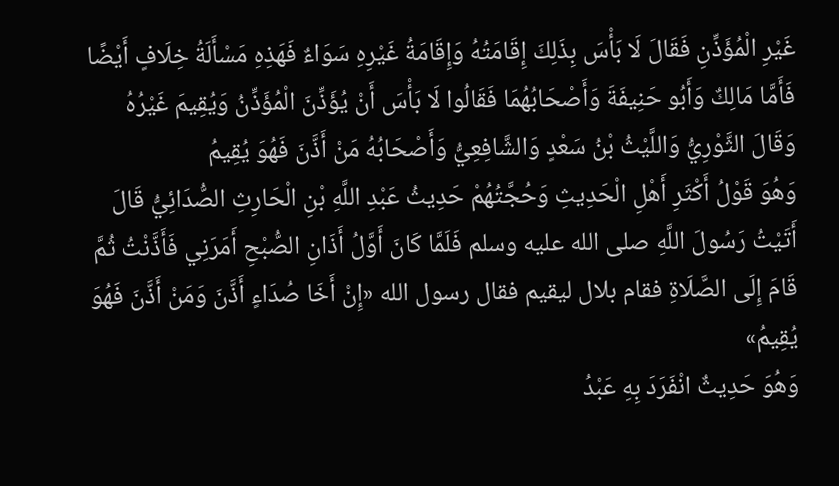غَيْرِ الْمُؤَذِّنِ فَقَالَ لَا بَأْسَ بِذَلِكَ إِقَامَتُهُ وَإِقَامَةُ غَيْرِهِ سَوَاءٌ فَهَذِهِ مَسْأَلَةُ خِلَافٍ أَيْضًا
فَأَمَّا مَالِكٌ وَأَبُو حَنِيفَةَ وَأَصْحَابُهُمَا فَقَالُوا لَا بَأْسَ أَنْ يُؤَذِّنَ الْمُؤَذِّنُ وَيُقِيمَ غَيْرُهُ
وَقَالَ الثَّوْرِيُّ وَاللَّيْثُ بْنُ سَعْدٍ وَالشَّافِعِيُّ وَأَصْحَابُهُ مَنْ أَذَّنَ فَهُوَ يُقِيمُ
وَهُوَ قَوْلُ أَكْثَرِ أَهْلِ الْحَدِيثِ وَحُجَّتُهُمْ حَدِيثُ عَبْدِ اللَّهِ بْنِ الْحَارِثِ الصُّدَائِيُّ قَالَ أَتَيْتُ رَسُولَ اللَّهِ صلى الله عليه وسلم فَلَمَّا كَانَ أَوَّلُ أَذَانِ الصُّبْحِ أَمَرَنِي فَأَذَّنْتُ ثُمَّ قَامَ إِلَى الصَّلَاةِ فقام بلال ليقيم فقال رسول الله «إِنْ أَخَا صُدَاءٍ أَذَّنَ وَمَنْ أَذَّنَ فَهُوَ يُقِيمُ»
وَهُوَ حَدِيثٌ انْفَرَدَ بِهِ عَبْدُ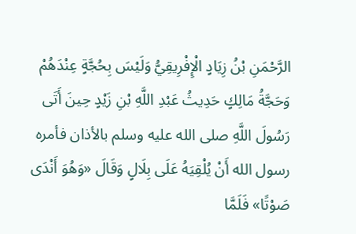الرَّحْمَنِ بْنُ زِيَادٍ الْإِفْرِيقِيُّ وَلَيْسَ بِحُجَّةٍ عِنْدَهُمْ
وَحَجَّةُ مَالِكٍ حَدِيثُ عَبْدِ اللَّهِ بْنِ زَيْدٍ حِينَ أَتَى رَسُولَ اللَّهِ صلى الله عليه وسلم بالأذان فأمره رسول الله أَنْ يُلْقِيَهُ عَلَى بِلَالٍ وَقَالَ «وَهُوَ أَنْدَى صَوْتًا» فَلَمَّا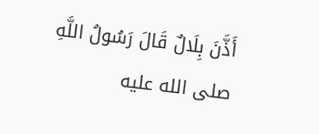أَذَّنَ بِلَالٌ قَالَ رَسُولُ اللَّهِ صلى الله عليه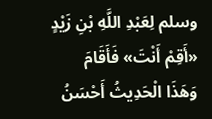وسلم لِعَبْدِ اللَّهِ بْنِ زَيْدٍ «أَقِمْ أَنْتَ» فَأَقَامَ
وَهَذَا الْحَدِيثُ أَحْسَنُ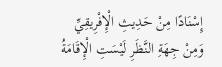إِسْنَادًا مِنْ حَدِيثِ الْإِفْرِيقِيِّ
وَمِنْ جِهَةِ النَّظَرِ لَيْسَتِ الْإِقَامَةُ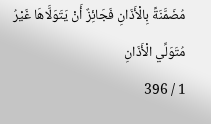مُضَمَّنَةً بِالْأَذَانِ فَجَائِزٌ أَنْ يَتَوَلَّاهَا غَيْرُ مُتَوَلِّي الْأَذَانِ
1 / 396